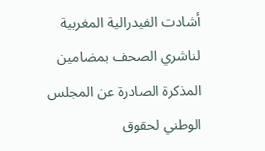أشادت الفيدرالية المغربية لناشري الصحف بمضامين المذكرة الصادرة عن المجلس الوطني لحقوق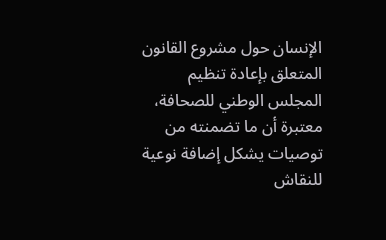الإنسان حول مشروع القانون المتعلق بإعادة تنظيم المجلس الوطني للصحافة، معتبرة أن ما تضمنته من توصيات يشكل إضافة نوعية للنقاش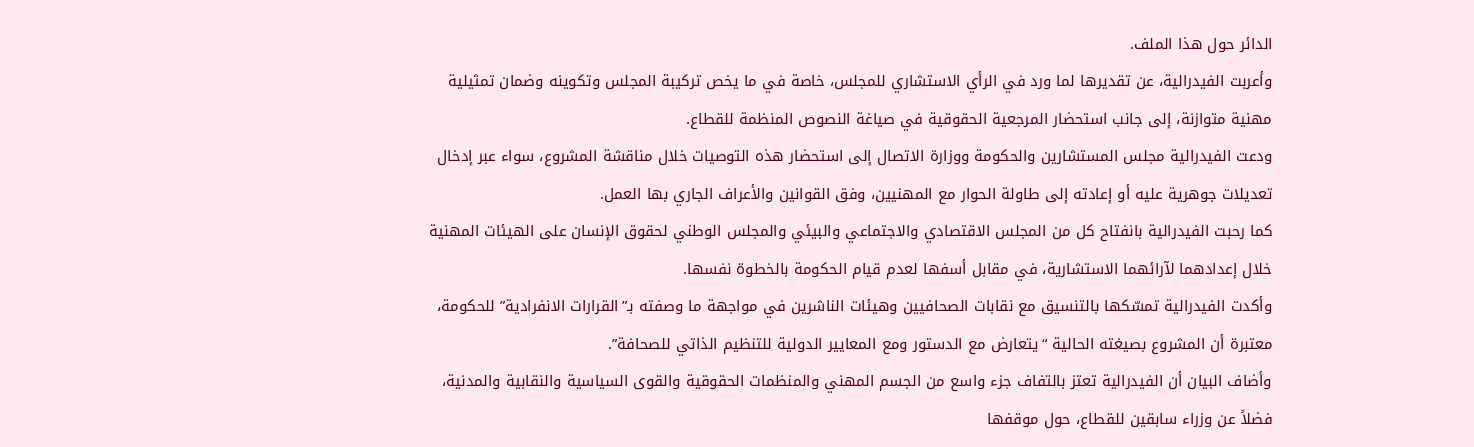الدائر حول هذا الملف.
وأعربت الفيدرالية، عن تقديرها لما ورد في الرأي الاستشاري للمجلس، خاصة في ما يخص تركيبة المجلس وتكوينه وضمان تمثيلية مهنية متوازنة، إلى جانب استحضار المرجعية الحقوقية في صياغة النصوص المنظمة للقطاع.
ودعت الفيدرالية مجلس المستشارين والحكومة ووزارة الاتصال إلى استحضار هذه التوصيات خلال مناقشة المشروع، سواء عبر إدخال تعديلات جوهرية عليه أو إعادته إلى طاولة الحوار مع المهنيين، وفق القوانين والأعراف الجاري بها العمل.
كما رحبت الفيدرالية بانفتاح كل من المجلس الاقتصادي والاجتماعي والبيئي والمجلس الوطني لحقوق الإنسان على الهيئات المهنية خلال إعدادهما لآرائهما الاستشارية، في مقابل أسفها لعدم قيام الحكومة بالخطوة نفسها.
وأكدت الفيدرالية تمسّكها بالتنسيق مع نقابات الصحافيين وهيئات الناشرين في مواجهة ما وصفته بـ”القرارات الانفرادية” للحكومة، معتبرة أن المشروع بصيغته الحالية “يتعارض مع الدستور ومع المعايير الدولية للتنظيم الذاتي للصحافة”.
وأضاف البيان أن الفيدرالية تعتز بالتفاف جزء واسع من الجسم المهني والمنظمات الحقوقية والقوى السياسية والنقابية والمدنية، فضلاً عن وزراء سابقين للقطاع، حول موقفها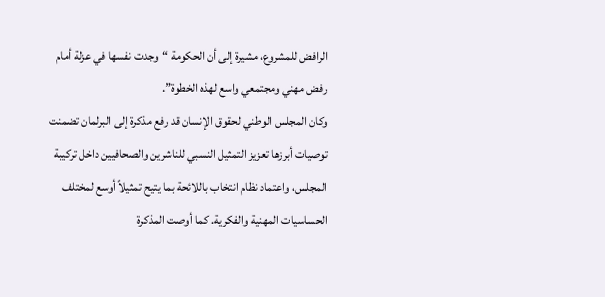الرافض للمشروع، مشيرة إلى أن الحكومة “وجدت نفسها في عزلة أمام رفض مهني ومجتمعي واسع لهذه الخطوة”.
وكان المجلس الوطني لحقوق الإنسان قد رفع مذكرة إلى البرلمان تضمنت توصيات أبرزها تعزيز التمثيل النسبي للناشرين والصحافيين داخل تركيبة المجلس، واعتماد نظام انتخاب باللائحة بما يتيح تمثيلاً أوسع لمختلف الحساسيات المهنية والفكرية. كما أوصت المذكرة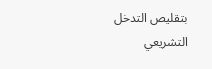بتقليص التدخل التشريعي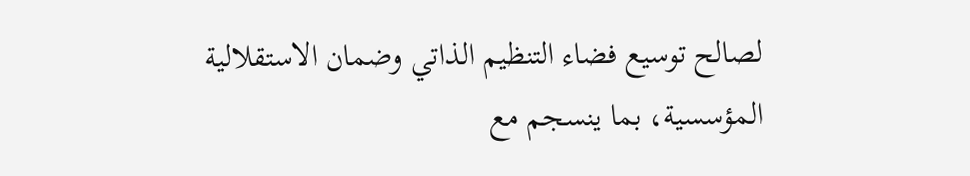لصالح توسيع فضاء التنظيم الذاتي وضمان الاستقلالية المؤسسية، بما ينسجم مع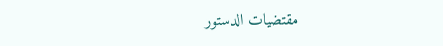مقتضيات الدستور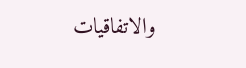والاتفاقيات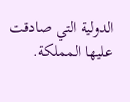الدولية التي صادقت عليها المملكة.